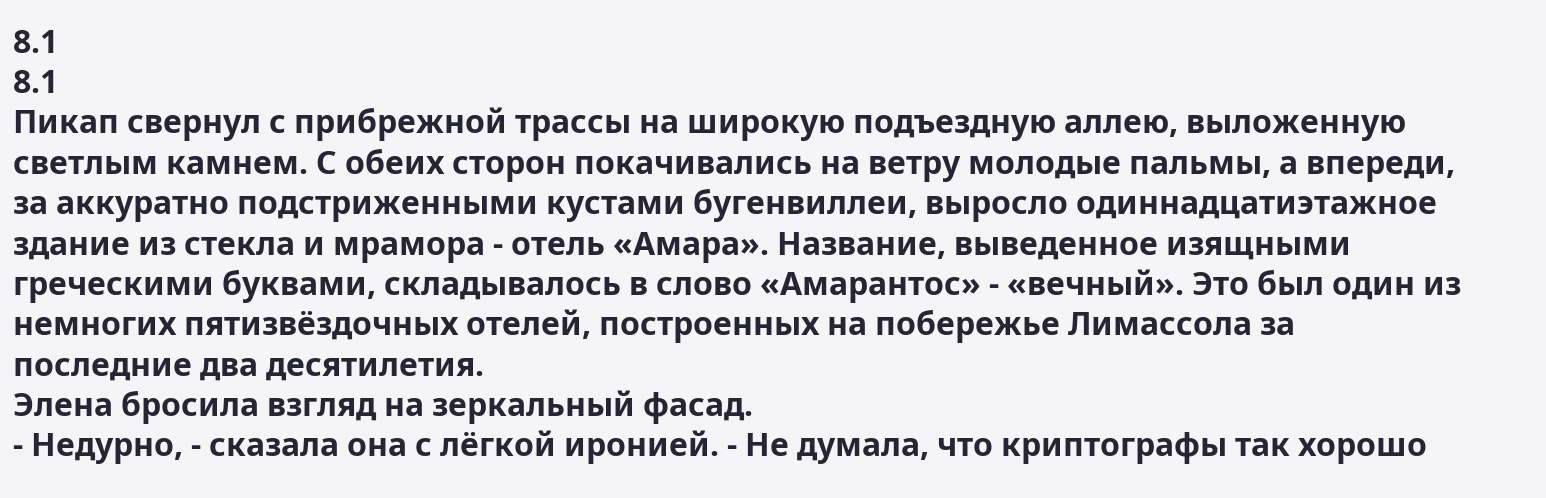8.1
8.1
Пикап свернул с прибрежной трассы на широкую подъездную аллею, выложенную светлым камнем. С обеих сторон покачивались на ветру молодые пальмы, а впереди, за аккуратно подстриженными кустами бугенвиллеи, выросло одиннадцатиэтажное здание из стекла и мрамора - отель «Амара». Название, выведенное изящными греческими буквами, складывалось в слово «Амарантос» - «вечный». Это был один из немногих пятизвёздочных отелей, построенных на побережье Лимассола за последние два десятилетия.
Элена бросила взгляд на зеркальный фасад.
- Недурно, - сказала она с лёгкой иронией. - Не думала, что криптографы так хорошо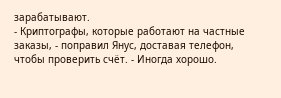зарабатывают.
- Криптографы, которые работают на частные заказы, - поправил Янус, доставая телефон, чтобы проверить счёт. - Иногда хорошо.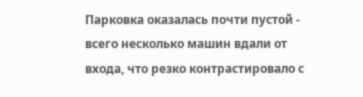Парковка оказалась почти пустой - всего несколько машин вдали от входа, что резко контрастировало с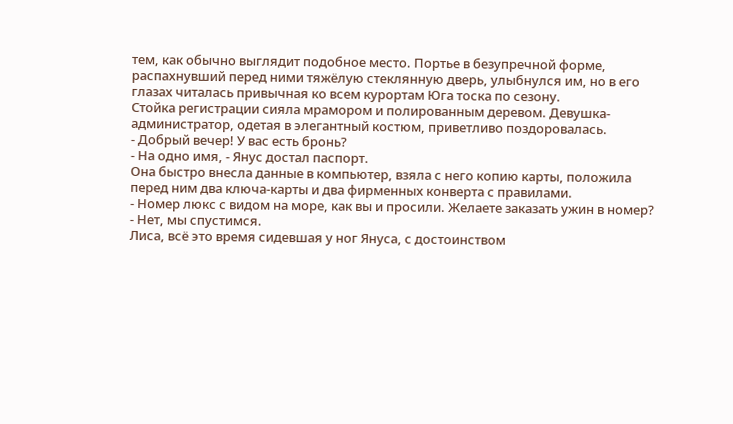тем, как обычно выглядит подобное место. Портье в безупречной форме, распахнувший перед ними тяжёлую стеклянную дверь, улыбнулся им, но в его глазах читалась привычная ко всем курортам Юга тоска по сезону.
Стойка регистрации сияла мрамором и полированным деревом. Девушка-администратор, одетая в элегантный костюм, приветливо поздоровалась.
- Добрый вечер! У вас есть бронь?
- На одно имя, - Янус достал паспорт.
Она быстро внесла данные в компьютер, взяла с него копию карты, положила перед ним два ключа-карты и два фирменных конверта с правилами.
- Номер люкс с видом на море, как вы и просили. Желаете заказать ужин в номер?
- Нет, мы спустимся.
Лиса, всё это время сидевшая у ног Януса, с достоинством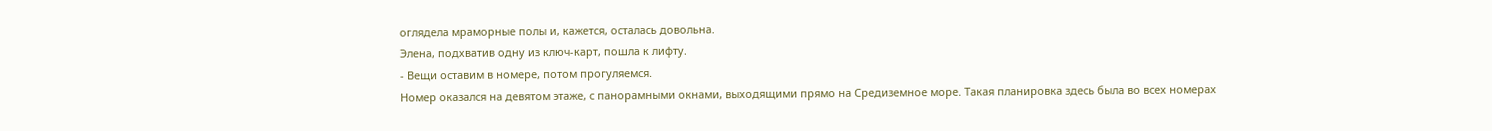оглядела мраморные полы и, кажется, осталась довольна.
Элена, подхватив одну из ключ-карт, пошла к лифту.
- Вещи оставим в номере, потом прогуляемся.
Номер оказался на девятом этаже, с панорамными окнами, выходящими прямо на Средиземное море. Такая планировка здесь была во всех номерах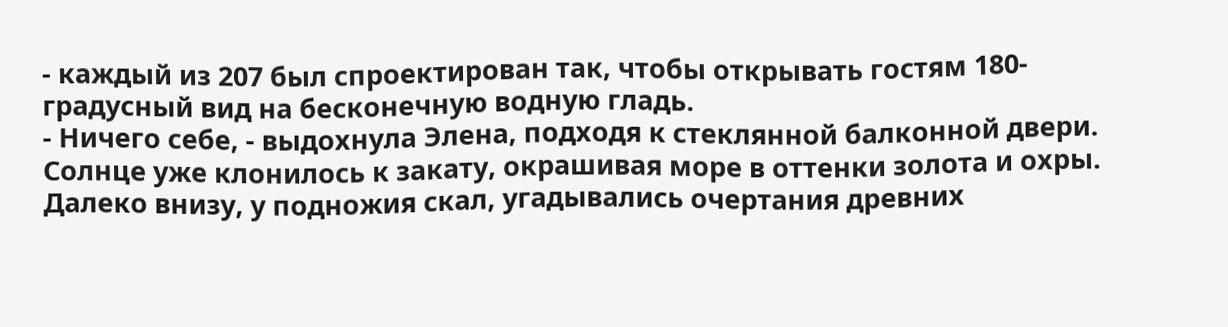- каждый из 207 был спроектирован так, чтобы открывать гостям 180-градусный вид на бесконечную водную гладь.
- Ничего себе, - выдохнула Элена, подходя к стеклянной балконной двери.
Солнце уже клонилось к закату, окрашивая море в оттенки золота и охры. Далеко внизу, у подножия скал, угадывались очертания древних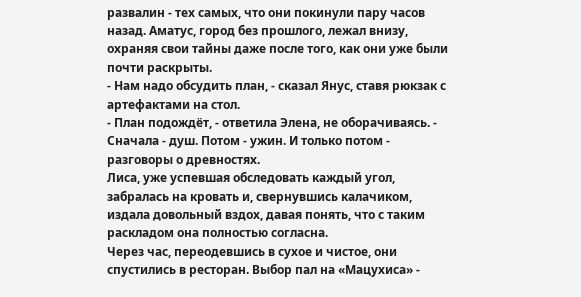развалин - тех самых, что они покинули пару часов назад. Аматус, город без прошлого, лежал внизу, охраняя свои тайны даже после того, как они уже были почти раскрыты.
- Нам надо обсудить план, - сказал Янус, ставя рюкзак с артефактами на стол.
- План подождёт, - ответила Элена, не оборачиваясь. - Сначала - душ. Потом - ужин. И только потом - разговоры о древностях.
Лиса, уже успевшая обследовать каждый угол, забралась на кровать и, свернувшись калачиком, издала довольный вздох, давая понять, что с таким раскладом она полностью согласна.
Через час, переодевшись в сухое и чистое, они спустились в ресторан. Выбор пал на «Мацухиса» -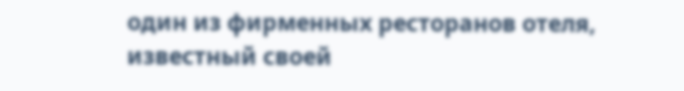один из фирменных ресторанов отеля, известный своей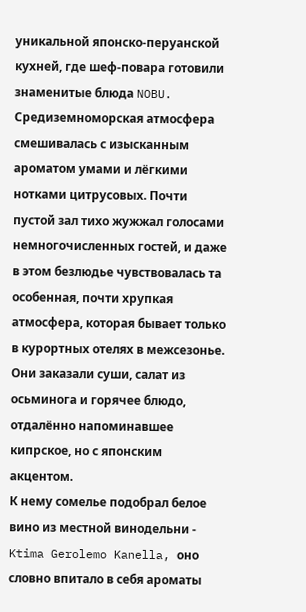уникальной японско-перуанской кухней, где шеф-повара готовили знаменитые блюда NOBU. Средиземноморская атмосфера смешивалась с изысканным ароматом умами и лёгкими нотками цитрусовых. Почти пустой зал тихо жужжал голосами немногочисленных гостей, и даже в этом безлюдье чувствовалась та особенная, почти хрупкая атмосфера, которая бывает только в курортных отелях в межсезонье.
Они заказали суши, салат из осьминога и горячее блюдо, отдалённо напоминавшее кипрское, но с японским акцентом.
К нему сомелье подобрал белое вино из местной винодельни - Ktima Gerolemo Kanella, оно словно впитало в себя ароматы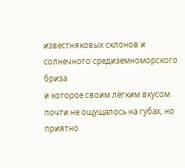известняковых склонов и солнечного средиземноморского бриза
и которое своим лёгким вкусом почти не ощущалось на губах, но приятно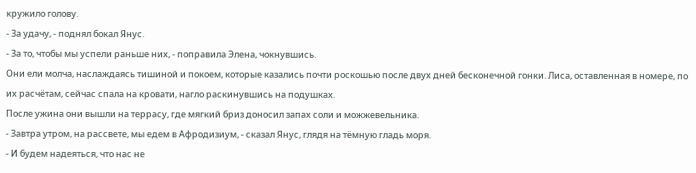кружило голову.
- За удачу, - поднял бокал Янус.
- За то, чтобы мы успели раньше них, - поправила Элена, чокнувшись.
Они ели молча, наслаждаясь тишиной и покоем, которые казались почти роскошью после двух дней бесконечной гонки. Лиса, оставленная в номере, по их расчётам, сейчас спала на кровати, нагло раскинувшись на подушках.
После ужина они вышли на террасу, где мягкий бриз доносил запах соли и можжевельника.
- Завтра утром, на рассвете, мы едем в Афродизиум, - сказал Янус, глядя на тёмную гладь моря.
- И будем надеяться, что нас не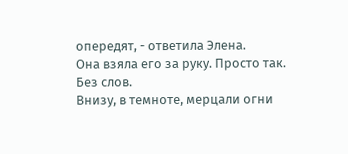опередят, - ответила Элена.
Она взяла его за руку. Просто так. Без слов.
Внизу, в темноте, мерцали огни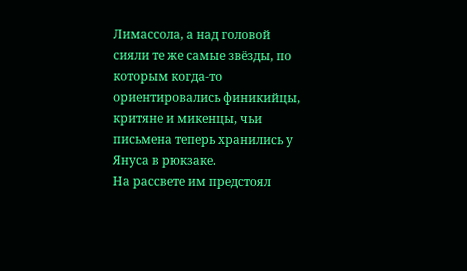Лимассола, а над головой сияли те же самые звёзды, по которым когда-то ориентировались финикийцы, критяне и микенцы, чьи письмена теперь хранились у Януса в рюкзаке.
На рассвете им предстоял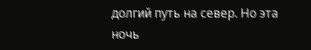долгий путь на север. Но эта ночь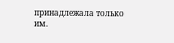принадлежала только им.